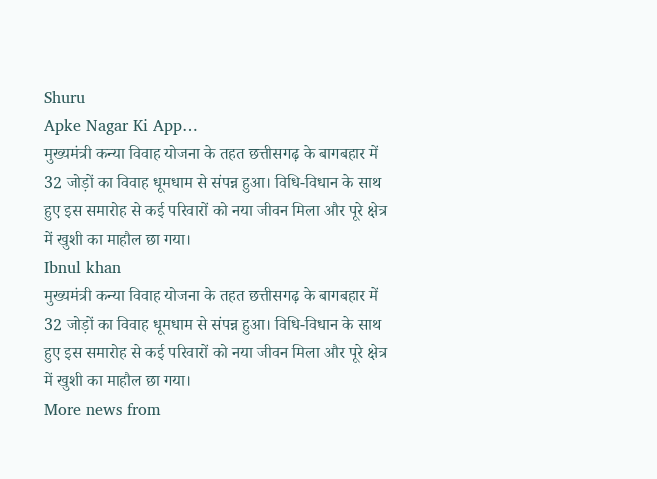Shuru
Apke Nagar Ki App…
मुख्यमंत्री कन्या विवाह योजना के तहत छत्तीसगढ़ के बागबहार में 32 जोड़ों का विवाह धूमधाम से संपन्न हुआ। विधि-विधान के साथ हुए इस समारोह से कई परिवारों को नया जीवन मिला और पूरे क्षेत्र में खुशी का माहौल छा गया।
Ibnul khan
मुख्यमंत्री कन्या विवाह योजना के तहत छत्तीसगढ़ के बागबहार में 32 जोड़ों का विवाह धूमधाम से संपन्न हुआ। विधि-विधान के साथ हुए इस समारोह से कई परिवारों को नया जीवन मिला और पूरे क्षेत्र में खुशी का माहौल छा गया।
More news from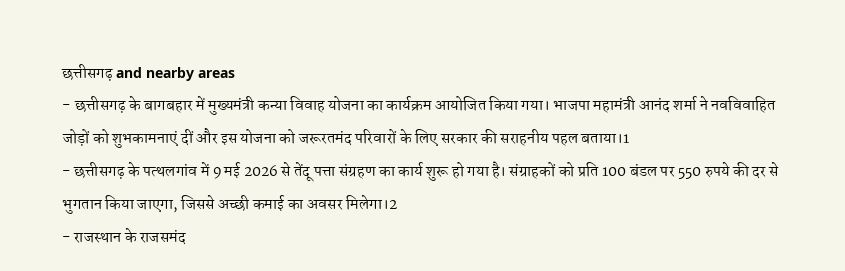छत्तीसगढ़ and nearby areas
- छत्तीसगढ़ के बागबहार में मुख्यमंत्री कन्या विवाह योजना का कार्यक्रम आयोजित किया गया। भाजपा महामंत्री आनंद शर्मा ने नवविवाहित जोड़ों को शुभकामनाएं दीं और इस योजना को जरूरतमंद परिवारों के लिए सरकार की सराहनीय पहल बताया।1
- छत्तीसगढ़ के पत्थलगांव में 9 मई 2026 से तेंदू पत्ता संग्रहण का कार्य शुरू हो गया है। संग्राहकों को प्रति 100 बंडल पर 550 रुपये की दर से भुगतान किया जाएगा, जिससे अच्छी कमाई का अवसर मिलेगा।2
- राजस्थान के राजसमंद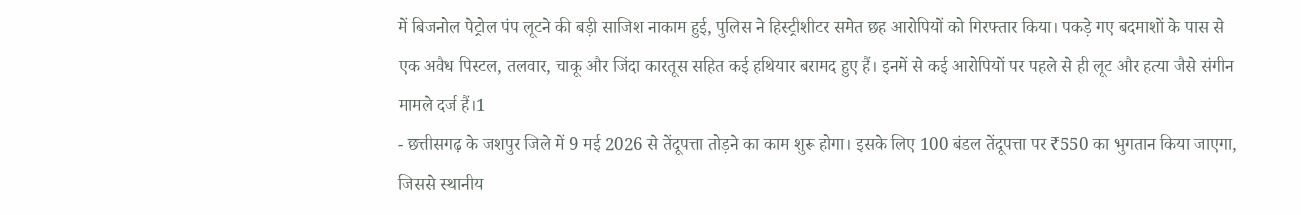में बिजनोल पेट्रोल पंप लूटने की बड़ी साजिश नाकाम हुई, पुलिस ने हिस्ट्रीशीटर समेत छह आरोपियों को गिरफ्तार किया। पकड़े गए बदमाशों के पास से एक अवैध पिस्टल, तलवार, चाकू और जिंदा कारतूस सहित कई हथियार बरामद हुए हैं। इनमें से कई आरोपियों पर पहले से ही लूट और हत्या जैसे संगीन मामले दर्ज हैं।1
- छत्तीसगढ़ के जशपुर जिले में 9 मई 2026 से तेंदूपत्ता तोड़ने का काम शुरू होगा। इसके लिए 100 बंडल तेंदूपत्ता पर ₹550 का भुगतान किया जाएगा, जिससे स्थानीय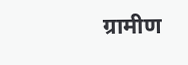ग्रामीण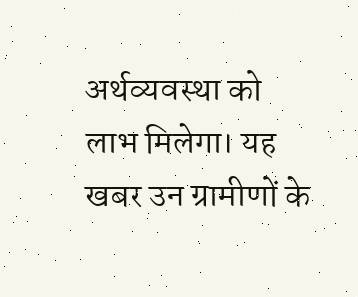अर्थव्यवस्था को लाभ मिलेगा। यह खबर उन ग्रामीणों के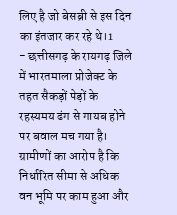लिए है जो बेसब्री से इस दिन का इंतजार कर रहे थे।1
- छत्तीसगढ़ के रायगढ़ जिले में भारतमाला प्रोजेक्ट के तहत सैकड़ों पेड़ों के रहस्यमय ढंग से गायब होने पर बवाल मच गया है। ग्रामीणों का आरोप है कि निर्धारित सीमा से अधिक वन भूमि पर काम हुआ और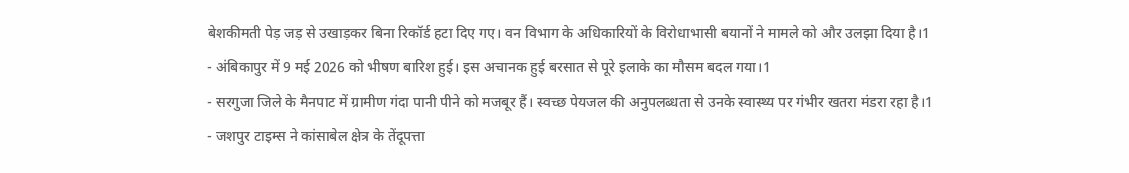बेशकीमती पेड़ जड़ से उखाड़कर बिना रिकॉर्ड हटा दिए गए। वन विभाग के अधिकारियों के विरोधाभासी बयानों ने मामले को और उलझा दिया है।1
- अंबिकापुर में 9 मई 2026 को भीषण बारिश हुई। इस अचानक हुई बरसात से पूरे इलाके का मौसम बदल गया।1
- सरगुजा जिले के मैनपाट में ग्रामीण गंदा पानी पीने को मजबूर हैं। स्वच्छ पेयजल की अनुपलब्धता से उनके स्वास्थ्य पर गंभीर खतरा मंडरा रहा है।1
- जशपुर टाइम्स ने कांसाबेल क्षेत्र के तेंदूपत्ता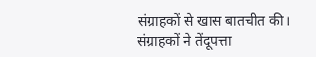संग्राहकों से खास बातचीत की। संग्राहकों ने तेंदूपत्ता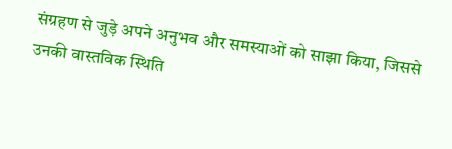संग्रहण से जुड़े अपने अनुभव और समस्याओं को साझा किया, जिससे उनकी वास्तविक स्थिति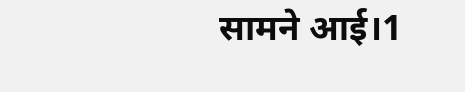सामने आई।1